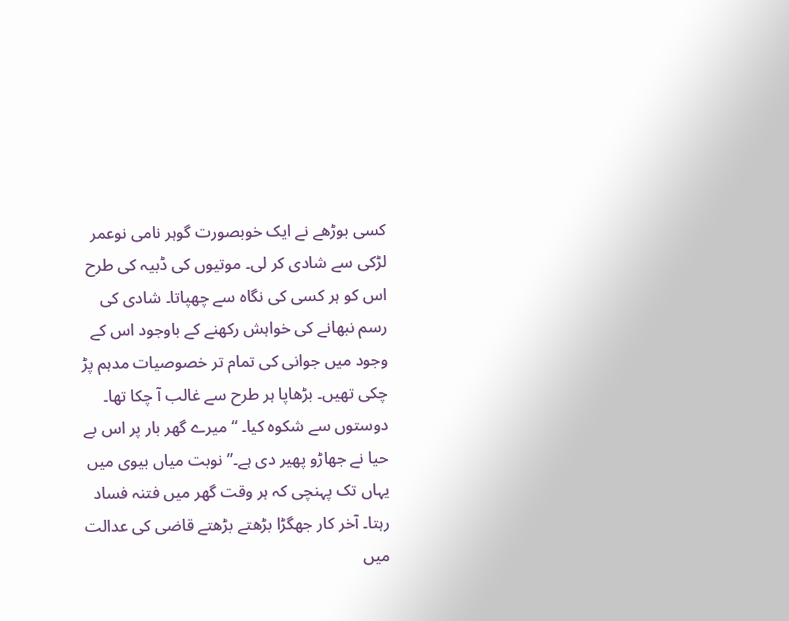کسی بوڑھے نے ایک خوبصورت گوہر نامی نوعمر لڑکی سے شادی کر لی۔ موتیوں کی ڈبیہ کی طرح اس کو ہر کسی کی نگاہ سے چھپاتا۔ شادی کی رسم نبھانے کی خواہش رکھنے کے باوجود اس کے وجود میں جوانی کی تمام تر خصوصیات مدہم پڑ چکی تھیں۔ بڑھاپا ہر طرح سے غالب آ چکا تھا۔ دوستوں سے شکوہ کیا۔ “میرے گھر بار پر اس بے حیا نے جھاڑو پھیر دی ہے۔” نوبت میاں بیوی میں یہاں تک پہنچی کہ ہر وقت گھر میں فتنہ فساد رہتا۔ آخر کار جھگڑا بڑھتے بڑھتے قاضی کی عدالت میں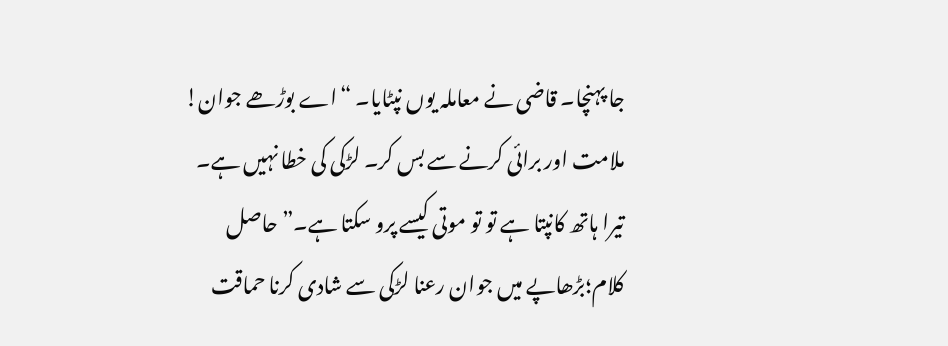جا پہنچا۔ قاضی نے معاملہ یوں نپٹایا۔ “اے بوڑھے جوان! ملامت اور برائی کرنے سے بس کر۔ لڑکی کی خطا نہیں ہے۔ تیرا ہاتھ کانپتا ہے تو تو موتی کیسے پرو سکتا ہے۔” حاصل کلام؛بڑھاپے میں جوان رعنا لڑکی سے شادی کرنا حماقت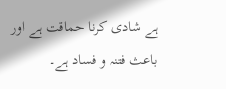ہے شادی کرنا حماقت ہے اور باعث فتنہ و فساد ہے۔